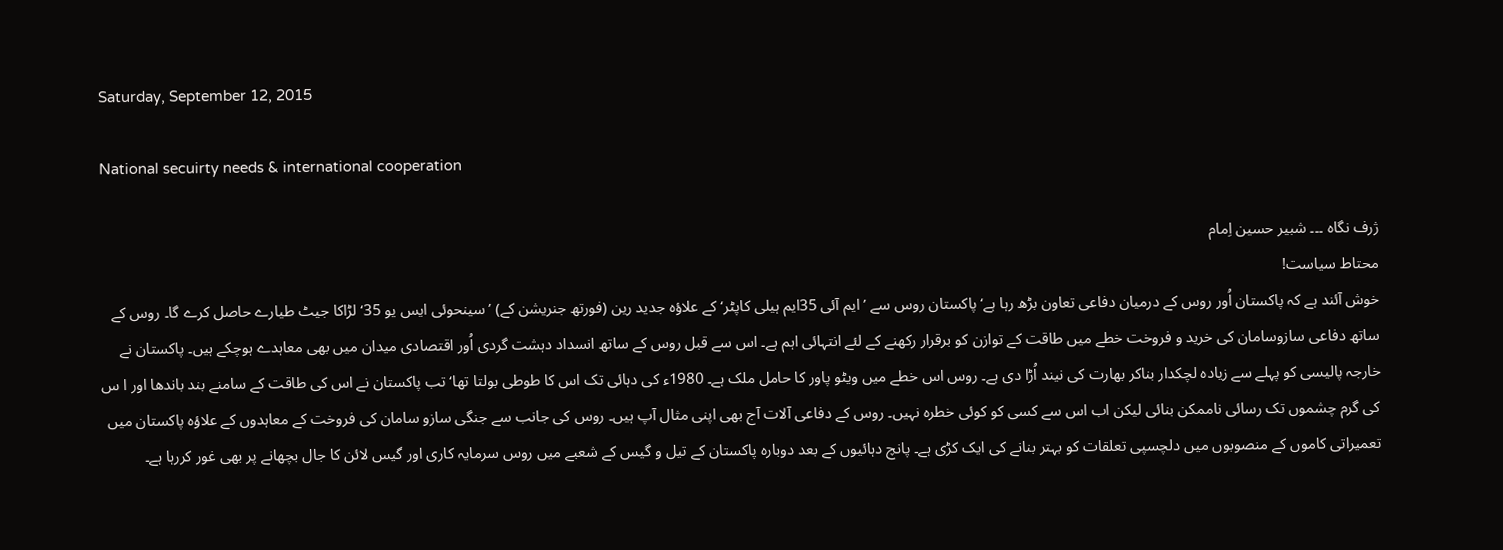Saturday, September 12, 2015

National secuirty needs & international cooperation

ژرف نگاہ ۔۔۔ شبیر حسین اِمام
محتاط سیاست!
خوش آئند ہے کہ پاکستان اُور روس کے درمیان دفاعی تعاون بڑھ رہا ہے‘ پاکستان روس سے ’ایم آئی 35ایم ہیلی کاپٹر‘ کے علاؤہ جدید رین (فورتھ جنریشن کے) ’سینحوئی ایس یو 35‘ لڑاکا جیٹ طیارے حاصل کرے گا۔ روس کے ساتھ دفاعی سازوسامان کی خرید و فروخت خطے میں طاقت کے توازن کو برقرار رکھنے کے لئے انتہائی اہم ہے۔ اس سے قبل روس کے ساتھ انسداد دہشت گردی اُور اقتصادی میدان میں بھی معاہدے ہوچکے ہیں۔ پاکستان نے خارجہ پالیسی کو پہلے سے زیادہ لچکدار بناکر بھارت کی نیند اُڑا دی ہے۔ روس اس خطے میں ویٹو پاور کا حامل ملک ہے۔ 1980ء کی دہائی تک اس کا طوطی بولتا تھا‘ تب پاکستان نے اس کی طاقت کے سامنے بند باندھا اور ا س کی گرم چشموں تک رسائی ناممکن بنائی لیکن اب اس سے کسی کو کوئی خطرہ نہیں۔ روس کے دفاعی آلات آج بھی اپنی مثال آپ ہیں۔ روس کی جانب سے جنگی سازو سامان کی فروخت کے معاہدوں کے علاؤہ پاکستان میں تعمیراتی کاموں کے منصوبوں میں دلچسپی تعلقات کو بہتر بنانے کی ایک کڑی ہے۔ پانچ دہائیوں کے بعد دوبارہ پاکستان کے تیل و گیس کے شعبے میں روس سرمایہ کاری اور گیس لائن کا جال بچھانے پر بھی غور کررہا ہے۔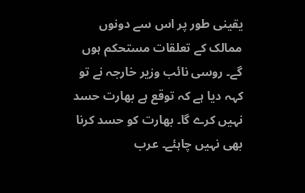یقینی طور پر اس سے دونوں ممالک کے تعلقات مستحکم ہوں گے۔ روسی نائب وزیر خارجہ نے تو کہہ دیا ہے کہ توقع ہے بھارت حسد نہیں کرے گا۔ بھارت کو حسد کرنا بھی نہیں چاہئے۔ عرب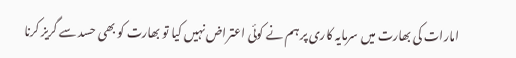امارات کی بھارت میں سرمایہ کاری پر ہم نے کوئی اعتراض نہیں کیا تو بھارت کو بھی حسد سے گریز کرنا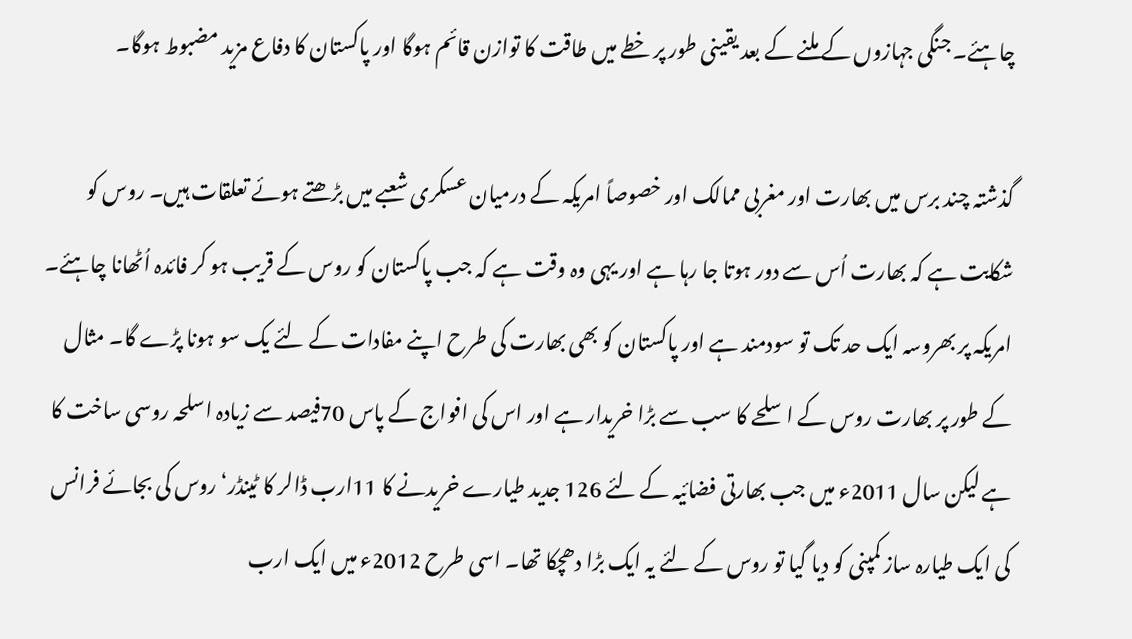چاہئے۔ جنگی جہازوں کے ملنے کے بعد یقینی طور پر خطے میں طاقت کا توازن قائم ہوگا اور پاکستان کا دفاع مزید مضبوط ہوگا۔

گذشتہ چند برس میں بھارت اور مغربی ممالک اور خصوصاً امریکہ کے درمیان عسکری شعبے میں بڑھتے ہوئے تعلقات ہیں۔ روس کو شکایت ہے کہ بھارت اُس سے دور ہوتا جا رہا ہے اور یہی وہ وقت ہے کہ جب پاکستان کو روس کے قریب ہو کر فائدہ اُٹھانا چاہئے۔ امریکہ پر بھروسہ ایک حد تک تو سودمند ہے اور پاکستان کو بھی بھارت کی طرح اپنے مفادات کے لئے یک سو ہونا پڑے گا۔ مثال کے طور پر بھارت روس کے اسلحے کا سب سے بڑا خریدار ہے اور اس کی افواج کے پاس 70فیصد سے زیادہ اسلحہ روسی ساخت کا ہے لیکن سال 2011ء میں جب بھارتی فضائیہ کے لئے 126 جدید طیارے خریدنے کا 11ارب ڈالر کا ٹینڈر‘ روس کی بجائے فرانس کی ایک طیارہ ساز کمپنی کو دیا گیا تو روس کے لئے یہ ایک بڑا دھچکا تھا۔ اسی طرح 2012ء میں ایک ارب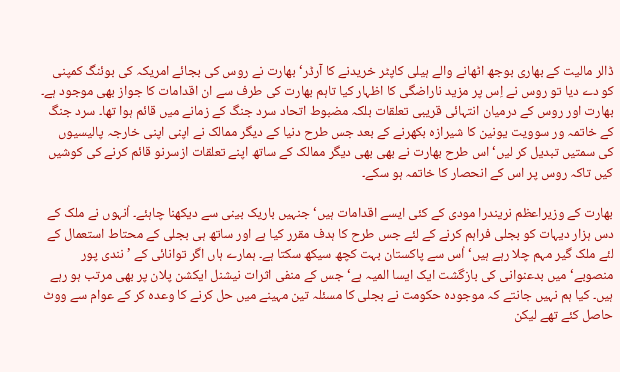ڈالر مالیت کے بھاری بوجھ اٹھانے والے ہیلی کاپٹر خریدنے کا آرڈر‘ بھارت نے روس کی بجائے امریکہ کی بوئنگ کمپنی کو دے دیا تو روس نے اِس پر مزید ناراضگی کا اظہار کیا تاہم بھارت کی طرف سے ان اقدامات کا جواز بھی موجود ہے۔ بھارت اور روس کے درمیان انتہائی قریبی تعلقات بلکہ مضبوط اتحاد سرد جنگ کے زمانے میں قائم ہوا تھا۔ سرد جنگ کے خاتمہ ور سوویت یونین کا شیرازہ بکھرنے کے بعد جس طرح دنیا کے دیگر ممالک نے اپنی اپنی خارجہ پالیسیوں کی سمتیں تبدیل کر لیں‘ اس طرح بھارت نے بھی بھی دیگر ممالک کے ساتھ اپنے تعلقات ازسرنو قائم کرنے کی کوشیں کیں تاکہ روس پر اس کے انحصار کا خاتمہ ہو سکے۔

بھارت کے وزیراعظم نریندرا مودی کے کئی ایسے اقدامات ہیں‘ جنہیں باریک بینی سے دیکھنا چاہئے۔ اُنہوں نے ملک کے دس ہزار دیہات کو بجلی فراہم کرنے کے لئے جس طرح کا ہدف مقرر کیا ہے اور ساتھ ہی بجلی کے محتاط استعمال کے لئے ملک گیر مہم چلا رہے ہیں‘ اُس سے پاکستان بہت کچھ سیکھ سکتا ہے۔ ہمارے ہاں اگر توانائی کے ’نندی پور منصوبے‘میں بدعنوانی کی بازگشت ایک ایسا المیہ ہے‘ جس کے منفی اثرات نیشنل ایکشن پلان پر بھی مرتب ہو رہے ہیں۔ کیا ہم نہیں جانتے کہ موجودہ حکومت نے بجلی کا مسئلہ تین مہینے میں حل کرنے کا وعدہ کر کے عوام سے ووٹ حاصل کئے تھے لیکن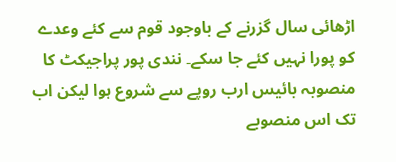اڑھائی سال گزرنے کے باوجود قوم سے کئے وعدے کو پورا نہیں کئے جا سکے۔ نندی پور پراجیکٹ کا منصوبہ بائیس ارب روپے سے شروع ہوا لیکن اب تک اس منصوبے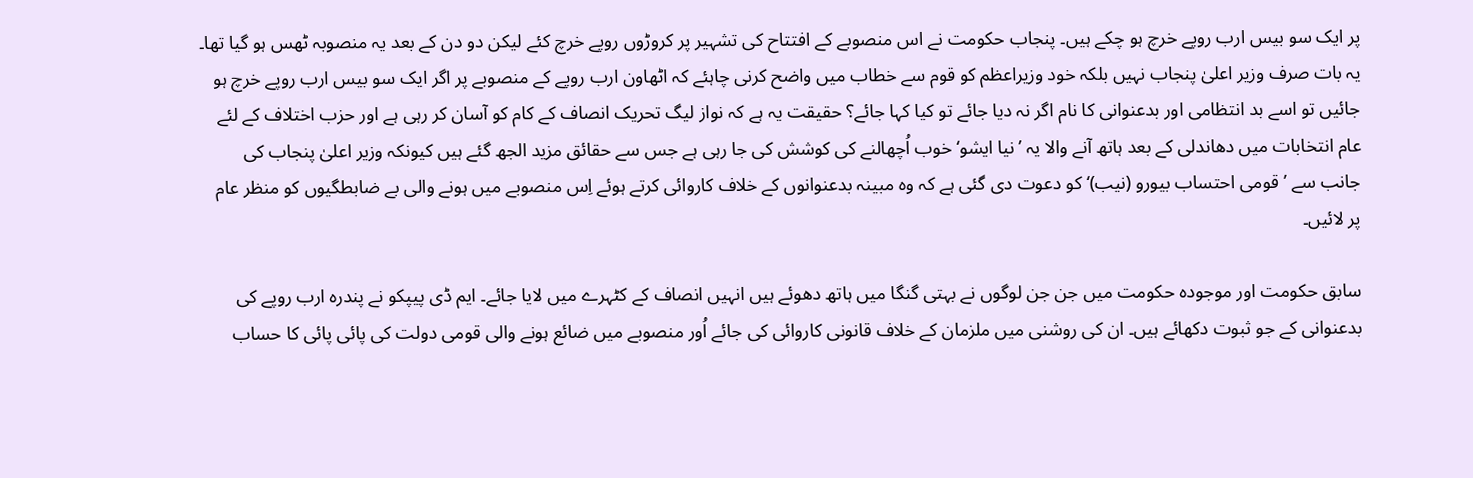پر ایک سو بیس ارب روپے خرچ ہو چکے ہیں۔ پنجاب حکومت نے اس منصوبے کے افتتاح کی تشہیر پر کروڑوں روپے خرچ کئے لیکن دو دن کے بعد یہ منصوبہ ٹھس ہو گیا تھا۔ یہ بات صرف وزیر اعلیٰ پنجاب نہیں بلکہ خود وزیراعظم کو قوم سے خطاب میں واضح کرنی چاہئے کہ اٹھاون ارب روپے کے منصوبے پر اگر ایک سو بیس ارب روپے خرچ ہو جائیں تو اسے بد انتظامی اور بدعنوانی کا نام اگر نہ دیا جائے تو کیا کہا جائے؟ حقیقت یہ ہے کہ نواز لیگ تحریک انصاف کے کام کو آسان کر رہی ہے اور حزب اختلاف کے لئے عام انتخابات میں دھاندلی کے بعد ہاتھ آنے والا یہ ’نیا ایشو‘ خوب اُچھالنے کی کوشش کی جا رہی ہے جس سے حقائق مزید الجھ گئے ہیں کیونکہ وزیر اعلیٰ پنجاب کی جانب سے ’قومی احتساب بیورو (نیب)‘ کو دعوت دی گئی ہے کہ وہ مبینہ بدعنوانوں کے خلاف کاروائی کرتے ہوئے اِس منصوبے میں ہونے والی بے ضابطگیوں کو منظر عام پر لائیں۔

سابق حکومت اور موجودہ حکومت میں جن جن لوگوں نے بہتی گنگا میں ہاتھ دھوئے ہیں انہیں انصاف کے کٹہرے میں لایا جائے۔ ایم ڈی پیپکو نے پندرہ ارب روپے کی بدعنوانی کے جو ثبوت دکھائے ہیں۔ ان کی روشنی میں ملزمان کے خلاف قانونی کاروائی کی جائے اُور منصوبے میں ضائع ہونے والی قومی دولت کی پائی پائی کا حساب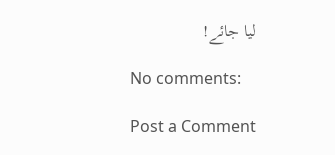لیا جائے!

No comments:

Post a Comment